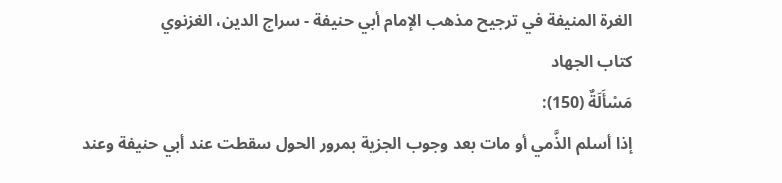الغرة المنيفة في ترجيح مذهب الإمام أبي حنيفة - سراج الدين، الغزنوي
كتاب الجهاد
مَسْأَلَةٌ (150):
إذا أسلم الذَّمي أو مات بعد وجوب الجزية بمرور الحول سقطت عند أبي حنيفة وعند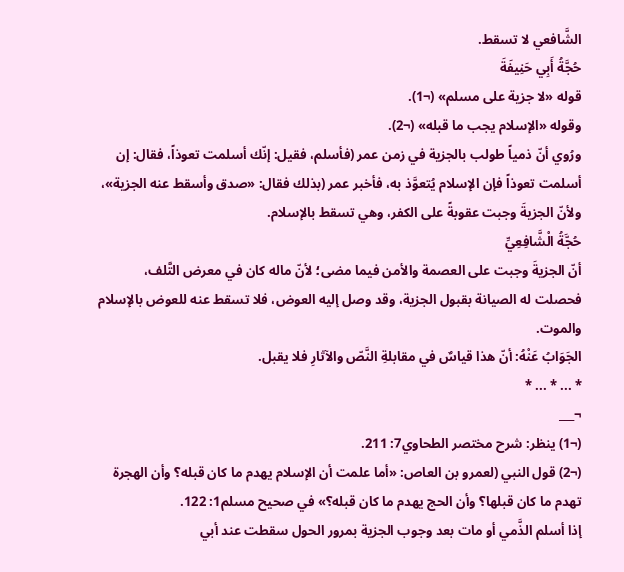الشَّافعي لا تسقط.
حُجَّةُ أَبِي حَنِيفَةَ
قوله «لا جزية على مسلم» (¬1).
وقوله «الإسلام يجب ما قبله» (¬2).
ورُوي أنّ ذمياً طولب بالجزية في زمن عمر (فأسلم، فقيل: إنّك أسلمت تعوذاً، فقال: إن أسلمت تعوذاً فإن الإسلام يُتعوَّذ به، فأخبر عمر (بذلك فقال: «صدق وأسقط عنه الجزية»، ولأنّ الجزيةَ وجبت عقوبةً على الكفر، وهي تسقط بالإسلام.
حُجَّةُ الْشَّافِعِيِّ
أنّ الجزيةَ وجبت على العصمة والأمن فيما مضى؛ لأنّ ماله كان في معرض التَّلف، فحصلت له الصيانة بقبول الجزية، وقد وصل إليه العوض، فلا تسقط عنه للعوض بالإسلام والموت.
الجَوَابُ عَنْهُ: أنّ هذا قياسٌ في مقابلةِ النَّصّ والآثارِ فلا يقبل.
* ... * ... *
¬___
(¬1) ينظر: شرح مختصر الطحاوي7: 211.
(¬2) قول النبي (لعمرو بن العاص: «أما علمت أن الإسلام يهدم ما كان قبله؟ وأن الهجرة تهدم ما كان قبلها؟ وأن الحج يهدم ما كان قبله؟» في صحيح مسلم1: 122.
إذا أسلم الذَّمي أو مات بعد وجوب الجزية بمرور الحول سقطت عند أبي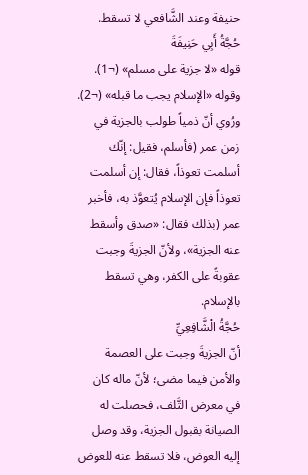حنيفة وعند الشَّافعي لا تسقط.
حُجَّةُ أَبِي حَنِيفَةَ
قوله «لا جزية على مسلم» (¬1).
وقوله «الإسلام يجب ما قبله» (¬2).
ورُوي أنّ ذمياً طولب بالجزية في زمن عمر (فأسلم، فقيل: إنّك أسلمت تعوذاً، فقال: إن أسلمت تعوذاً فإن الإسلام يُتعوَّذ به، فأخبر عمر (بذلك فقال: «صدق وأسقط عنه الجزية»، ولأنّ الجزيةَ وجبت عقوبةً على الكفر، وهي تسقط بالإسلام.
حُجَّةُ الْشَّافِعِيِّ
أنّ الجزيةَ وجبت على العصمة والأمن فيما مضى؛ لأنّ ماله كان في معرض التَّلف، فحصلت له الصيانة بقبول الجزية، وقد وصل إليه العوض، فلا تسقط عنه للعوض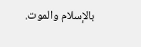بالإسلام والموت.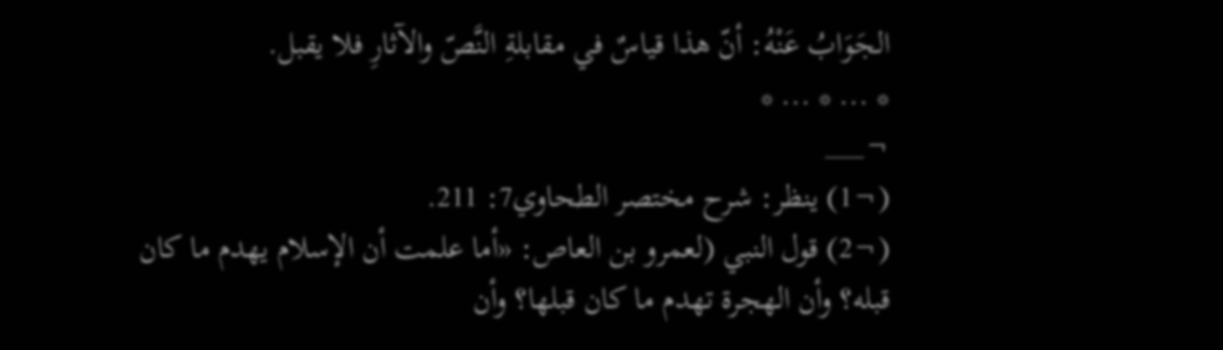الجَوَابُ عَنْهُ: أنّ هذا قياسٌ في مقابلةِ النَّصّ والآثارِ فلا يقبل.
* ... * ... *
¬___
(¬1) ينظر: شرح مختصر الطحاوي7: 211.
(¬2) قول النبي (لعمرو بن العاص: «أما علمت أن الإسلام يهدم ما كان قبله؟ وأن الهجرة تهدم ما كان قبلها؟ وأن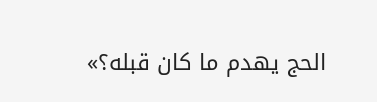الحج يهدم ما كان قبله؟»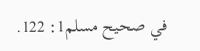في صحيح مسلم1: 122.